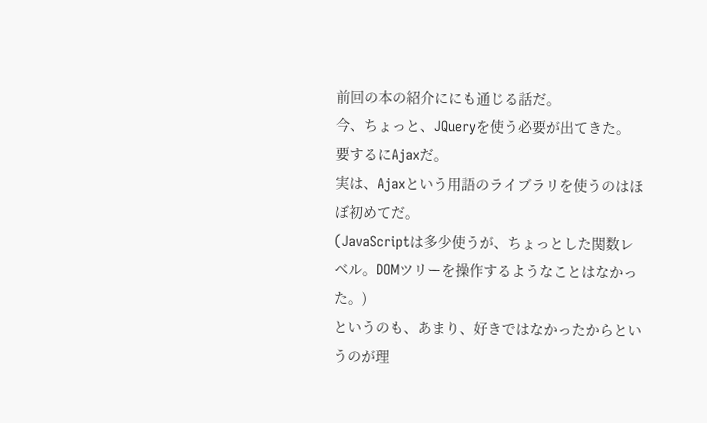前回の本の紹介ににも通じる話だ。
今、ちょっと、JQueryを使う必要が出てきた。
要するにAjaxだ。
実は、Ajaxという用語のライブラリを使うのはほぼ初めてだ。
(JavaScriptは多少使うが、ちょっとした関数レベル。DOMツリーを操作するようなことはなかった。)
というのも、あまり、好きではなかったからというのが理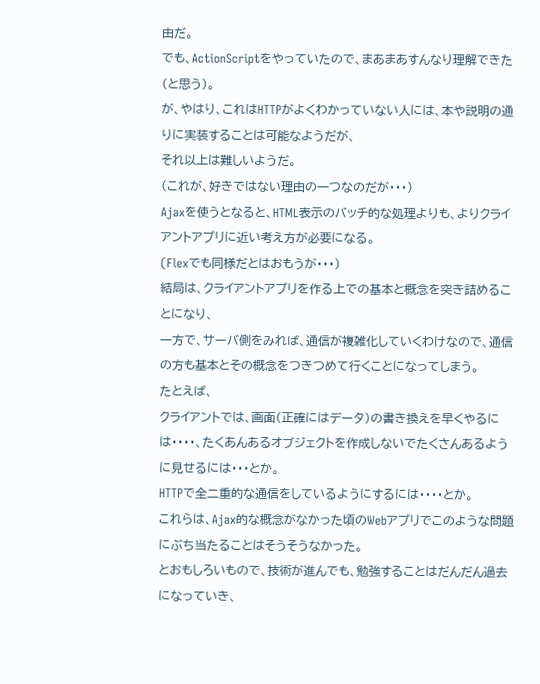由だ。
でも、ActionScriptをやっていたので、まあまあすんなり理解できた(と思う)。
が、やはり、これはHTTPがよくわかっていない人には、本や説明の通りに実装することは可能なようだが、
それ以上は難しいようだ。
(これが、好きではない理由の一つなのだが・・・)
Ajaxを使うとなると、HTML表示のバッチ的な処理よりも、よりクライアントアプリに近い考え方が必要になる。
(Flexでも同様だとはおもうが・・・)
結局は、クライアントアプリを作る上での基本と概念を突き詰めることになり、
一方で、サーバ側をみれば、通信が複雑化していくわけなので、通信の方も基本とその概念をつきつめて行くことになってしまう。
たとえば、
クライアントでは、画面(正確にはデータ)の書き換えを早くやるには・・・・、たくあんあるオブジェクトを作成しないでたくさんあるように見せるには・・・とか。
HTTPで全二重的な通信をしているようにするには・・・・とか。
これらは、Ajax的な概念がなかった頃のWebアプリでこのような問題にぶち当たることはそうそうなかった。
とおもしろいもので、技術が進んでも、勉強することはだんだん過去になっていき、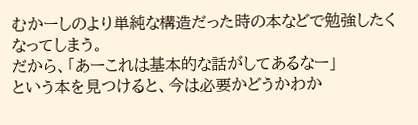むかーしのより単純な構造だった時の本などで勉強したくなってしまう。
だから、「あーこれは基本的な話がしてあるなー」
という本を見つけると、今は必要かどうかわか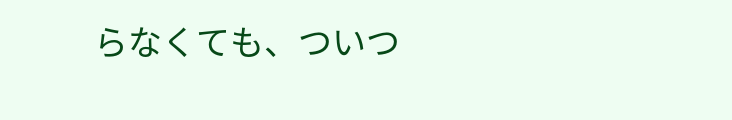らなくても、ついつ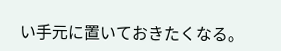い手元に置いておきたくなる。